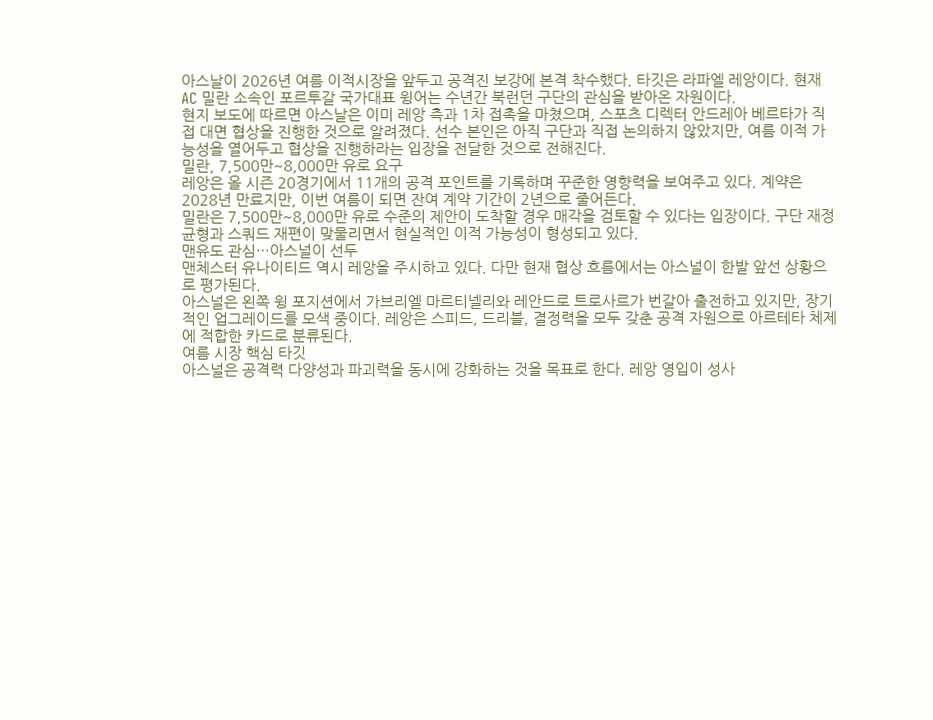아스날이 2026년 여름 이적시장을 앞두고 공격진 보강에 본격 착수했다. 타깃은 라파엘 레앙이다. 현재 AC 밀란 소속인 포르투갈 국가대표 윙어는 수년간 북런던 구단의 관심을 받아온 자원이다.
현지 보도에 따르면 아스날은 이미 레앙 측과 1차 접촉을 마쳤으며, 스포츠 디렉터 안드레아 베르타가 직접 대면 협상을 진행한 것으로 알려졌다. 선수 본인은 아직 구단과 직접 논의하지 않았지만, 여름 이적 가능성을 열어두고 협상을 진행하라는 입장을 전달한 것으로 전해진다.
밀란, 7,500만~8,000만 유로 요구
레앙은 올 시즌 20경기에서 11개의 공격 포인트를 기록하며 꾸준한 영향력을 보여주고 있다. 계약은 2028년 만료지만, 이번 여름이 되면 잔여 계약 기간이 2년으로 줄어든다.
밀란은 7,500만~8,000만 유로 수준의 제안이 도착할 경우 매각을 검토할 수 있다는 입장이다. 구단 재정 균형과 스쿼드 재편이 맞물리면서 현실적인 이적 가능성이 형성되고 있다.
맨유도 관심…아스널이 선두
맨체스터 유나이티드 역시 레앙을 주시하고 있다. 다만 현재 협상 흐름에서는 아스널이 한발 앞선 상황으로 평가된다.
아스널은 왼쪽 윙 포지션에서 가브리엘 마르티넬리와 레안드로 트로사르가 번갈아 출전하고 있지만, 장기적인 업그레이드를 모색 중이다. 레앙은 스피드, 드리블, 결정력을 모두 갖춘 공격 자원으로 아르테타 체제에 적합한 카드로 분류된다.
여름 시장 핵심 타깃
아스널은 공격력 다양성과 파괴력을 동시에 강화하는 것을 목표로 한다. 레앙 영입이 성사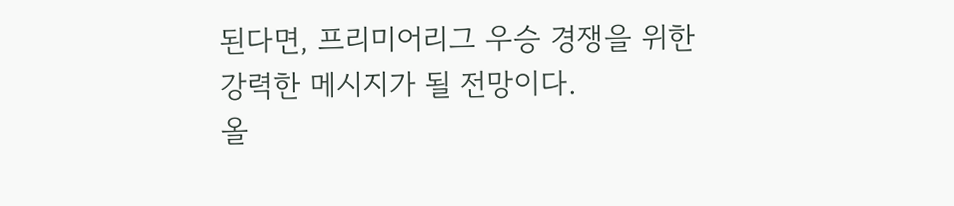된다면, 프리미어리그 우승 경쟁을 위한 강력한 메시지가 될 전망이다.
올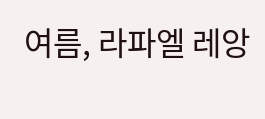여름, 라파엘 레앙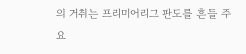의 거취는 프리미어리그 판도를 흔들 주요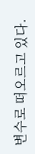변수로 떠오르고 있다.